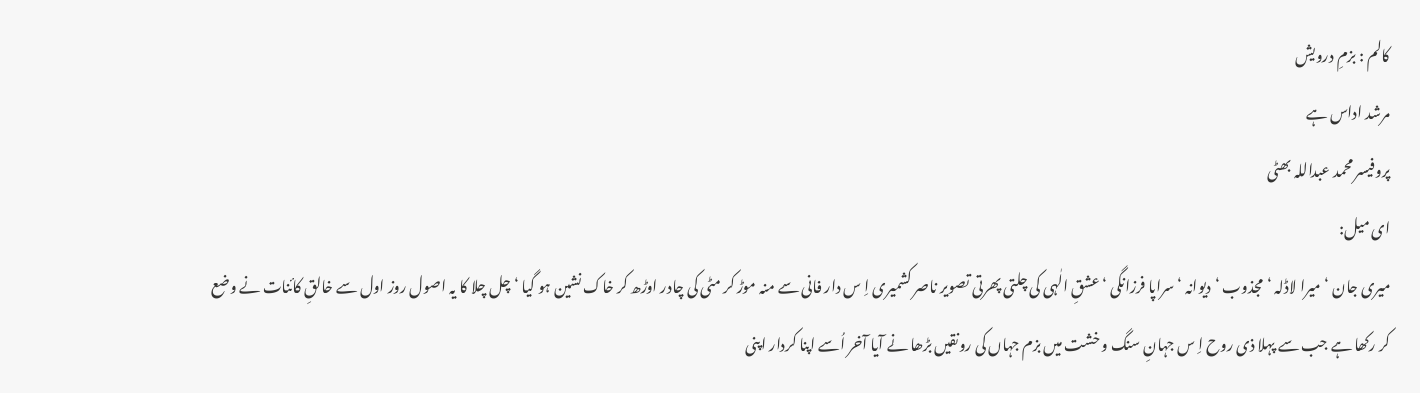کالم : بزمِ درویش
مرشد اداس ہے
پروفیسر محمد عبداللہ بھٹی
ای میل:
میری جان ‘میرا لاڈلہ ‘مجذوب ‘دیوانہ ‘سراپا فرزانگی ‘عشقِ الٰہی کی چلتی پھرتی تصویر ناصر کشمیری اِ س دار فانی سے منہ موڑ کر مٹی کی چادر اوڑھ کر خاک نشین ہو گیا ‘ چل چلا کا یہ اصول روز اول سے خالقِ کائنات نے وضع کر رکھا ہے جب سے پہلا ذی روح اِ س جہانِ سنگ و خشت میں بزم جہاں کی رونقیں بڑھا نے آیا آخر اُسے اپنا کردار اپنی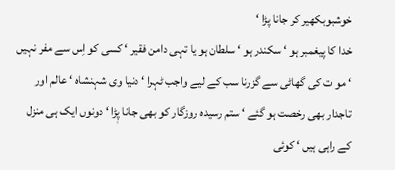خوشبوبکھیر کر جانا پڑا ‘
خدا کا پیغمبر ہو ‘ سکندر ہو ‘ سلطان ہو یا تہی دامن فقیر ‘ کسی کو اِس سے مفر نہیں ‘ مو ت کی گھاٹی سے گزرنا سب کے لیے واجب ٹہرا ‘ دنیا وی شہنشاہ ‘ عالم اور تاجدار بھی رخصت ہو گئے ‘ ستم رسیدہ روزگار کو بھی جانا پٖڑا ‘ دونوں ایک ہی منزل کے راہی ہیں ‘ کوئی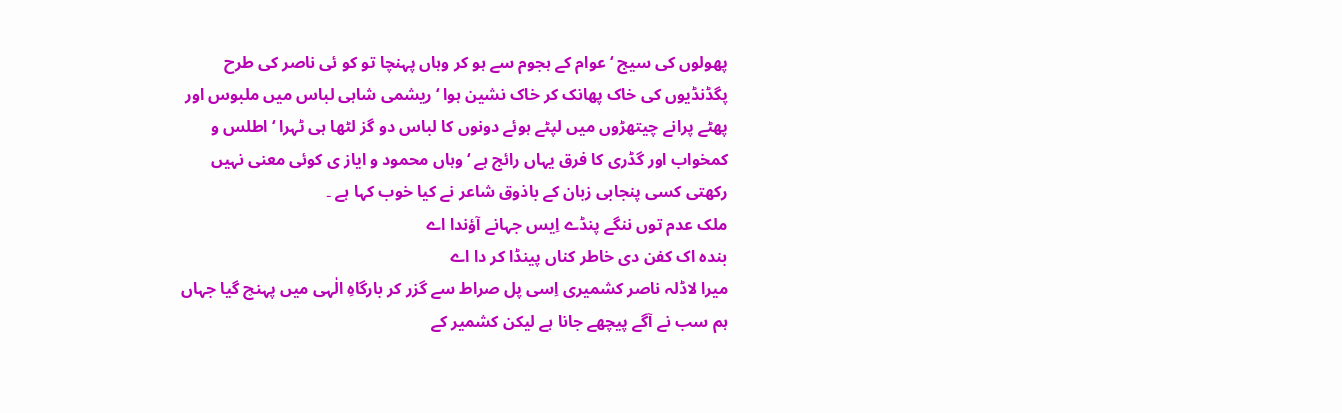پھولوں کی سیج ‘ عوام کے ہجوم سے ہو کر وہاں پہنچا تو کو ئی ناصر کی طرح پگڈنڈیوں کی خاک پھانک کر خاک نشین ہوا ‘ ریشمی شاہی لباس میں ملبوس اور پھٹے پرانے چیتھڑوں میں لپٹے ہوئے دونوں کا لباس دو گز لٹھا ہی ٹہرا ‘ اطلس و کمخواب اور گڈری کا فرق یہاں رائج ہے ‘ وہاں محمود و ایاز ی کوئی معنی نہیں رکھتی کسی پنجابی زبان کے باذوق شاعر نے کیا خوب کہا ہے ۔
ملک عدم توں ننگے پنڈے اِیس جہانے آؤندا اے
بندہ اک کفن دی خاطر کناں پینڈا کر دا اے
میرا لاڈلہ ناصر کشمیری اِسی پل صراط سے گزر کر بارگاہِ الٰہی میں پہنچ گیا جہاں ہم سب نے آگے پیچھے جانا ہے لیکن کشمیر کے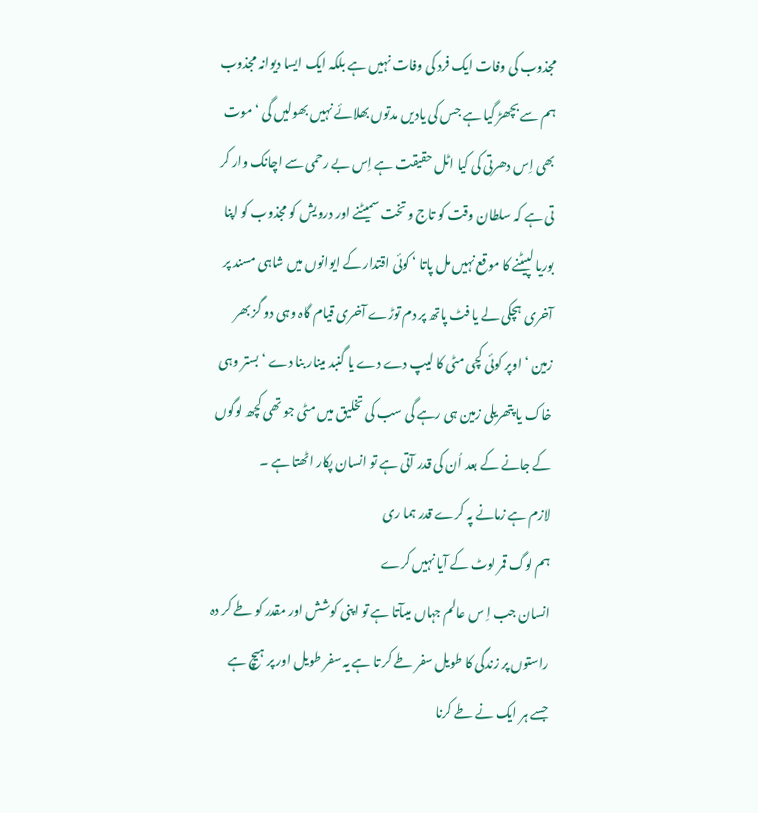مجذوب کی وفات ایک فرد کی وفات نہیں ہے بلکہ ایک ایسا دیوانہ مجذوب ہم سے بچھڑ گیا ہے جس کی یادیں مدتوں بھلائے نہیں بھولیں گی ‘ موت بھی اِس دھرتی کی کیا اٹل حقیقت ہے اِس بے رحمی سے اچانک وار کر تی ہے کہ سلطان وقت کو تاج و تخت سمیٹنے اور درویش کو مجذوب کو اپنا بوریا لپیٹنے کا موقع نہیں مل پاتا ‘ کوئی اقتدار کے ایوانوں میں شاہی مسند پر آخری ہچکی لے یا فٹ پاتھ پر دم توڑے آخری قیام گاہ وہی دو گز بھر زمین ‘ اوپر کوئی کچی مٹی کا لیپ دے دے یا گنبد مینار بنا دے ‘ بستر وہی خاک یا پتھریلی زمین ہی رہے گی سب کی تخلیق میں مٹی جو تھی کچھ لوگوں کے جانے کے بعد اُن کی قدر آتی ہے تو انسان پکار اٹھتا ہے ۔
لازم ہے زمانے پہ کرے قدر ہما ری
ہم لوگ قمر لوٹ کے آیا نہیں کرے
انسان جب اِ س عالم جہاں میںآتا ہے تو اپنی کوشش اور مقدر کو طے کر دہ راستوں پر زندگی کا طویل سفر طے کر تا ہے یہ سفر طویل اور پر ہیچ ہے جسے ہر ایک نے طے کرنا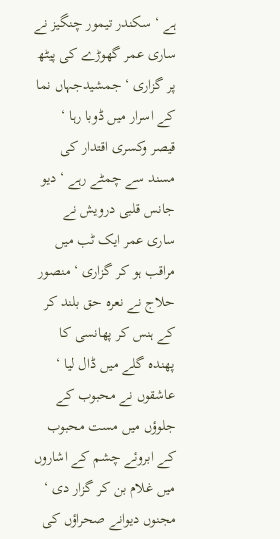ہے ‘ سکندر تیمور چنگیز نے ساری عمر گھوڑے کی پیٹھ پر گزاری ‘ جمشیدجہاں نما کے اسرار میں ڈوبا رہا ‘ قیصر وکسری اقتدار کی مسند سے چمٹے رہے ‘ دیو جانس قلبی درویش نے ساری عمر ایک ٹب میں مراقب ہو کر گزاری ‘ منصور حلاج نے نعرہ حق بلند کر کے ہنس کر پھانسی کا پھندہ گلے میں ڈال لیا ‘ عاشقوں نے محبوب کے جلوؤں میں مست محبوب کے ابروئے چشم کے اشاروں میں غلام بن کر گزار دی ‘ مجنوں دیوانے صحراؤں کی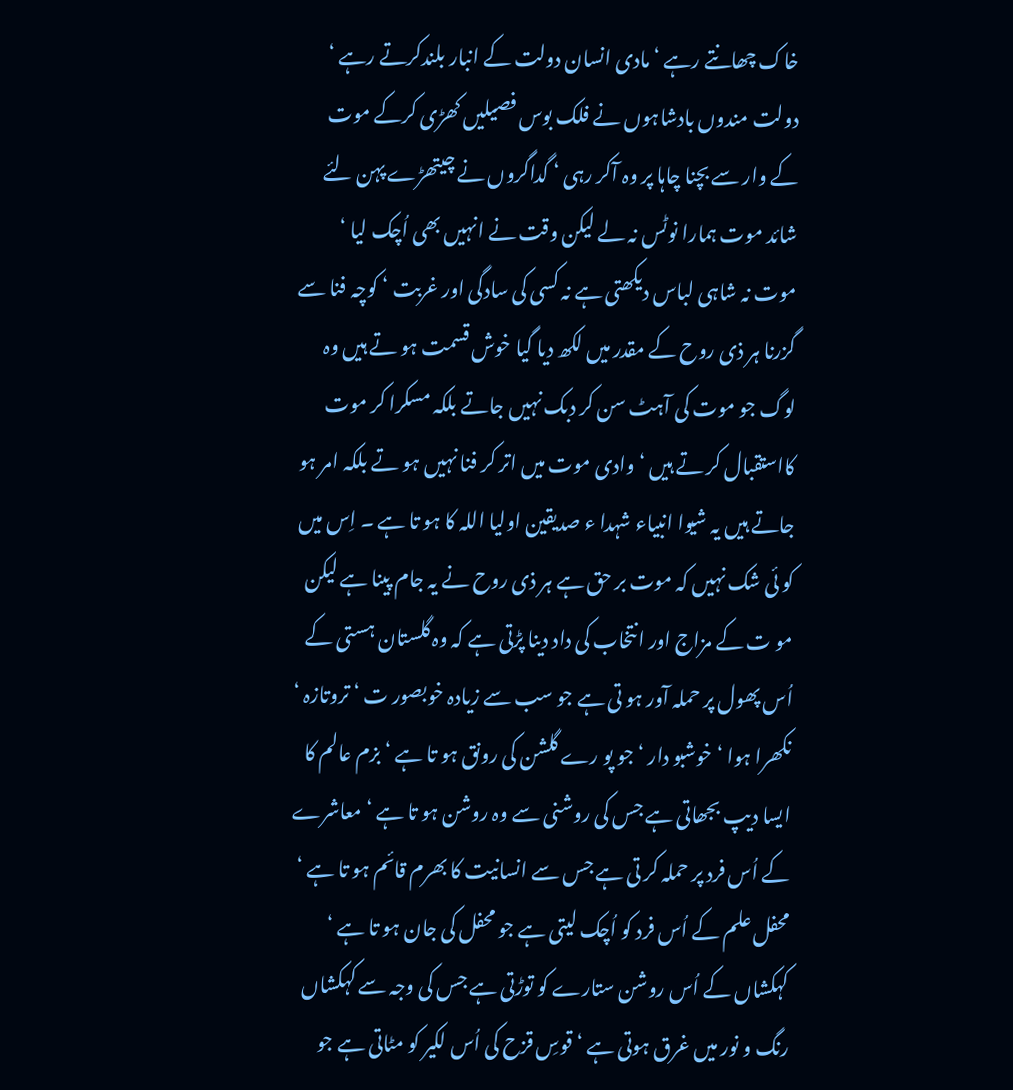خاک چھانتے رہے ‘ مادی انسان دولت کے انبار بلندکرتے رہے ‘ دولت مندوں بادشاہوں نے فلک بوس فصیلیں کھڑی کرکے موت کے وار سے بچنا چاہا پر وہ آکر رہی ‘ گداگروں نے چیتھڑے پہن لئے شائد موت ہمارا نوٹس نہ لے لیکن وقت نے انہیں بھی اُچک لیا ‘ موت نہ شاہی لباس دیکھتی ہے نہ کسی کی سادگی اور غربت ‘ کوچہ فنا سے گزرنا ہر ذی روح کے مقدر میں لکھ دیا گیا خوش قسمت ہو تے ہیں وہ لوگ جو موت کی آہٹ سن کر دبک نہیں جاتے بلکہ مسکرا کر موت کااستقبال کر تے ہیں ‘ وادی موت میں اتر کر فنا نہیں ہو تے بلکہ امر ہو جاتے ہیں یہ شیوا انبیاء شہدا ء صدیقین اولیا اللہ کا ہو تا ہے ۔ اِس میں کو ئی شک نہیں کہ موت بر حق ہے ہر ذی روح نے یہ جام پینا ہے لیکن مو ت کے مزاج اور انتخاب کی داد دینا پڑتی ہے کہ وہ گلستان ہستی کے اُس پھول پر حملہ آور ہو تی ہے جو سب سے زیادہ خوبصور ت ‘ تروتازہ ‘ نکھرا ہوا ‘ خوشبو دار ‘ جو پو رے گلشن کی رونق ہو تا ہے ‘ بزم عالم کا ایسا دیپ بجھاتی ہے جس کی روشنی سے وہ روشن ہو تا ہے ‘ معاشرے کے اُس فرد پر حملہ کر تی ہے جس سے انسانیت کا بھرم قائم ہو تا ہے ‘ محفل علم کے اُس فرد کو اُچک لیتی ہے جو محفل کی جان ہو تا ہے ‘ کہکشاں کے اُس روشن ستارے کو توڑتی ہے جس کی وجہ سے کہکشاں رنگ و نور میں غرق ہوتی ہے ‘ قوسِ قزح کی اُس لکیر کو مٹاتی ہے جو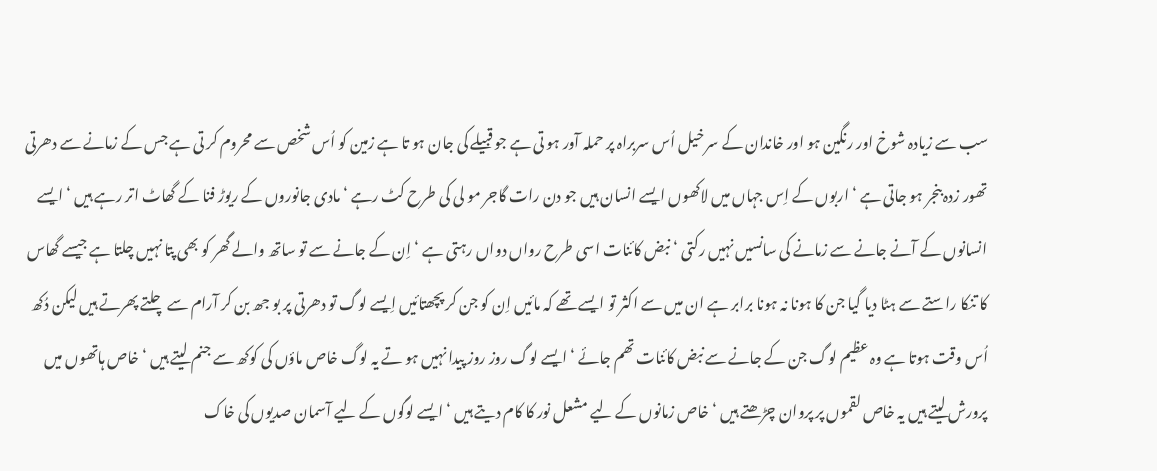سب سے زیادہ شوخ اور رنگین ہو اور خاندان کے سر خیل اُس سربراہ پر حملہ آور ہو تی ہے جو قبیلے کی جان ہو تا ہے زمین کو اُس شخص سے محروم کر تی ہے جس کے زمانے سے دھرتی تھور زدہ بنجر ہو جاتی ہے ‘ اربوں کے اِس جہاں میں لاکھوں ایسے انسان ہیں جو دن رات گاجر مو لی کی طرح کٹ رہے ‘ مادی جانوروں کے ریوڑ فنا کے گھاٹ اتر رہے ہیں ‘ ایسے انسانوں کے آنے جانے سے زمانے کی سانسیں نہیں رکتی ‘ نبض کائنات اسی طرح رواں دواں رہتی ہے ‘ اِن کے جانے سے تو ساتھ والے گھر کو بھی پتا نہیں چلتا ہے جیسے گھاس کا تنکا راستے سے ہٹا دیا گیا جن کا ہونا نہ ہونا برابر ہے ان میں سے اکثر تو ایسے تھے کہ مائیں اِن کو جن کر پچھتائیں اِیسے لوگ تو دھرتی پر بو جھ بن کر آرام سے چلتے پھرتے ہیں لیکن دُکھ اُس وقت ہوتا ہے وہ عظیم لوگ جن کے جانے سے نبض کائنات تھم جائے ‘ ایسے لوگ روز روز پیدا نہیں ہو تے یہ لوگ خاص ماؤں کی کوکھ سے جنم لیتے ہیں ‘ خاص ہاتھوں میں پرورش لیتے ہیں یہ خاص لقموں پر پروان چڑھتے ہیں ‘ خاص زمانوں کے لیے مشعل نور کا کام دیتے ہیں ‘ ایسے لوگوں کے لیے آسمان صدیوں کی خاک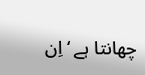چھانتا ہے ‘ اِن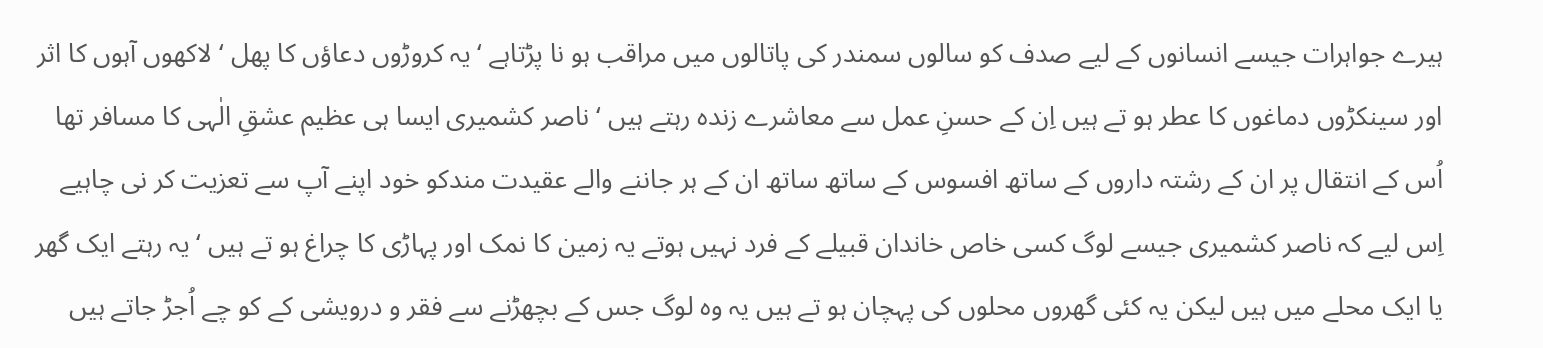ہیرے جواہرات جیسے انسانوں کے لیے صدف کو سالوں سمندر کی پاتالوں میں مراقب ہو نا پڑتاہے ‘ یہ کروڑوں دعاؤں کا پھل ‘ لاکھوں آہوں کا اثر اور سینکڑوں دماغوں کا عطر ہو تے ہیں اِن کے حسنِ عمل سے معاشرے زندہ رہتے ہیں ‘ ناصر کشمیری ایسا ہی عظیم عشقِ الٰہی کا مسافر تھا اُس کے انتقال پر ان کے رشتہ داروں کے ساتھ افسوس کے ساتھ ساتھ ان کے ہر جاننے والے عقیدت مندکو خود اپنے آپ سے تعزیت کر نی چاہیے اِس لیے کہ ناصر کشمیری جیسے لوگ کسی خاص خاندان قبیلے کے فرد نہیں ہوتے یہ زمین کا نمک اور پہاڑی کا چراغ ہو تے ہیں ‘ یہ رہتے ایک گھر یا ایک محلے میں ہیں لیکن یہ کئی گھروں محلوں کی پہچان ہو تے ہیں یہ وہ لوگ جس کے بچھڑنے سے فقر و درویشی کے کو چے اُجڑ جاتے ہیں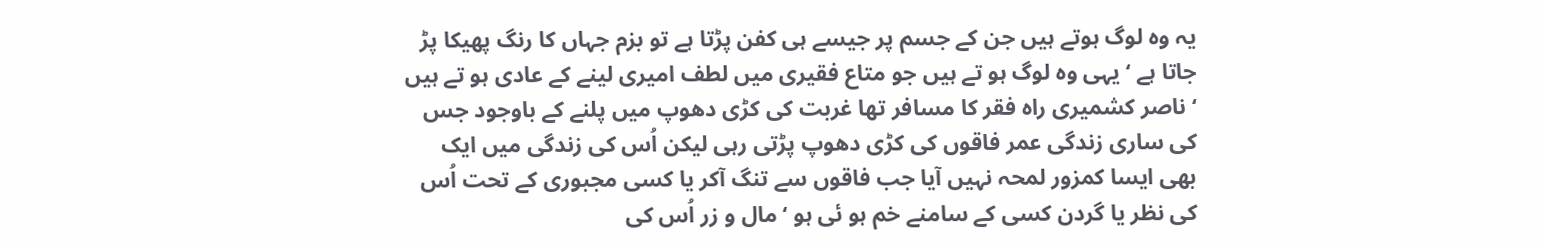یہ وہ لوگ ہوتے ہیں جن کے جسم پر جیسے ہی کفن پڑتا ہے تو بزم جہاں کا رنگ پھیکا پڑ جاتا ہے ‘ یہی وہ لوگ ہو تے ہیں جو متاع فقیری میں لطف امیری لینے کے عادی ہو تے ہیں ‘ ناصر کشمیری راہ فقر کا مسافر تھا غربت کی کڑی دھوپ میں پلنے کے باوجود جس کی ساری زندگی عمر فاقوں کی کڑی دھوپ پڑتی رہی لیکن اُس کی زندگی میں ایک بھی ایسا کمزور لمحہ نہیں آیا جب فاقوں سے تنگ آکر یا کسی مجبوری کے تحت اُس کی نظر یا گردن کسی کے سامنے خم ہو ئی ہو ‘ مال و زر اُس کی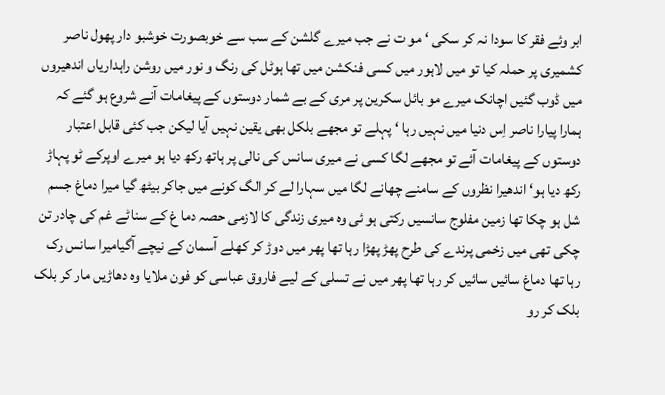ابر وئے فقر کا سودا نہ کر سکی ‘ مو ت نے جب میرے گلشن کے سب سے خوبصورت خوشبو دار پھول ناصر کشمیری پر حملہ کیا تو میں لاہور میں کسی فنکشن میں تھا ہوٹل کی رنگ و نور میں روشن راہداریاں اندھیروں میں ڈوب گئیں اچانک میرے مو بائل سکرین پر مری کے بے شمار دوستوں کے پیغامات آنے شروع ہو گئے کہ ہمارا پیارا ناصر اِس دنیا میں نہیں رہا ‘ پہلے تو مجھے بلکل بھی یقین نہیں آیا لیکن جب کئی قابل اعتبار دوستوں کے پیغامات آئے تو مجھے لگا کسی نے میری سانس کی نالی پر ہاتھ رکھ دیا ہو میرے اوپرکے ٹو پہاڑ رکھ دیا ہو‘ اندھیرا نظروں کے سامنے چھانے لگا میں سہارا لے کر الگ کونے میں جاکر بیٹھ گیا میرا دماغ جسم شل ہو چکا تھا زمین مفلوج سانسیں رکتی ہو ئی وہ میری زندگی کا لازمی حصہ دما غ کے سناٹے غم کی چادر تن چکی تھی میں زخمی پرندے کی طرح پھڑ پھڑا رہا تھا پھر میں دوڑ کر کھلے آسمان کے نیچے آگیامیرا سانس رک رہا تھا دماغ سائیں سائیں کر رہا تھا پھر میں نے تسلی کے لیے فاروق عباسی کو فون ملایا وہ دھاڑیں مار کر بلک بلک کر رو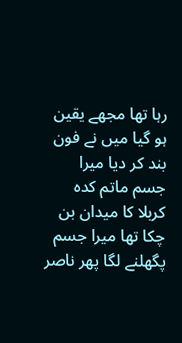رہا تھا مجھے یقین ہو گیا میں نے فون بند کر دیا میرا جسم ماتم کدہ کربلا کا میدان بن چکا تھا میرا جسم پگھلنے لگا پھر ناصر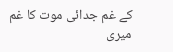کے غم جدائی موت کا غم میری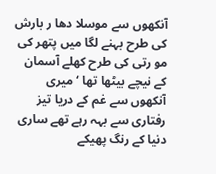آنکھوں سے موسلا دھا ر بارش کی طرح بہنے لگا میں پتھر کی مو رتی کی طرح کھلے آسمان کے نیچے بیٹھا تھا ‘ میری آنکھوں سے غم کے دریا تیز رفتاری سے بہہ رہے تھے ساری دنیا کے رنگ پھیکے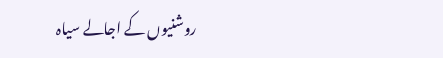روشنیوں کے اجالے سیاہ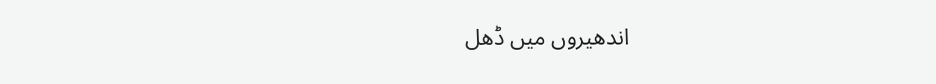اندھیروں میں ڈھل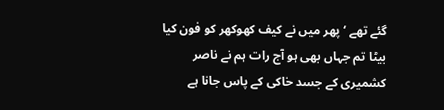گئے تھے ‘ پھر میں نے کیف کھوکھر کو فون کیا بیٹا تم جہاں بھی ہو آج رات ہم نے ناصر کشمیری کے جسد خاکی کے پاس جانا ہے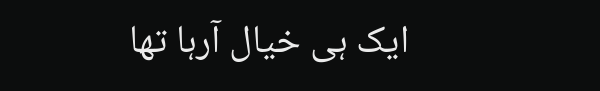ایک ہی خیال آرہا تھا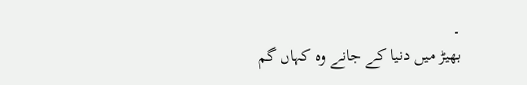۔
بھیڑ میں دنیا کے جانے وہ کہاں گم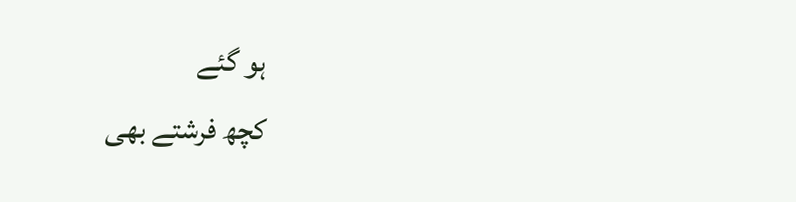ہو گئے
کچھ فرشتے بھی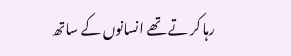رہا کر تے تھے انسانوں کے ساتھ